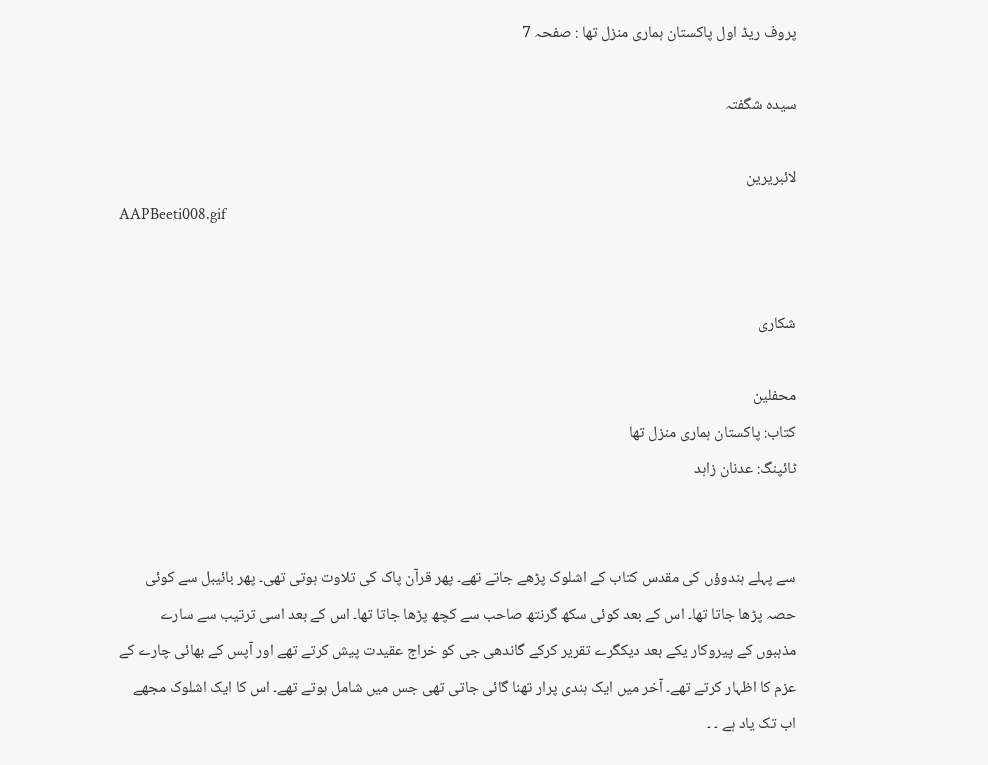پروف ریڈ اول پاکستان ہماری منزل تھا : صفحہ 7

سیدہ شگفتہ

لائبریرین
AAPBeeti008.gif


شکاری

محفلین
کتاب: پاکستان ہماری منزل تھا
ٹائپنگ: عدنان زاہد


سے پہلے ہندوؤں کی مقدس کتاب کے اشلوک پڑھے جاتے تھے۔ پھر قرآن پاک کی تلاوت ہوتی تھی۔ پھر بائیبل سے کوئی حصہ پڑھا جاتا تھا۔ اس کے بعد کوئی سکھ گرنتھ صاحب سے کچھ پڑھا جاتا تھا۔ اس کے بعد اسی ترتیب سے سارے مذہبوں کے پیروکار یکے بعد دیکگرے تقریر کرکے گاندھی جی کو خراج عقیدت پیش کرتے تھے اور آپس کے بھائی چارے کے عزم کا اظہار کرتے تھے۔ آخر میں ایک ہندی پرار تھنا گائی جاتی تھی جس میں شامل ہوتے تھے۔ اس کا ایک اشلوک مجھے اب تک یاد ہے ۔ ۔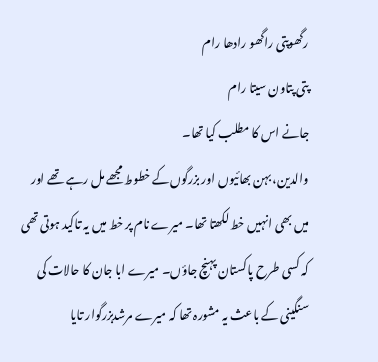رگھوپتی راگھو رادھا رام
پتی پتاون سیتا رام
جانے اس کا مطلب کیا تھا۔
والدین، بہن بھائیوں اور بزرگوں‌کے خطوط مجھے مل رہے تھے اور میں بھی انہیں خط لکھتا تھا۔ میرے نام پر خط میں‌‌ یہ تاکید ہوتی تھی کہ کسی طرح پاکستان پہنچ جاؤں۔ میرے ابا جان کا حالات کی سنگینی کے باعث یہ مشورہ تھا کہ میرے مرشدبزرگوار تایا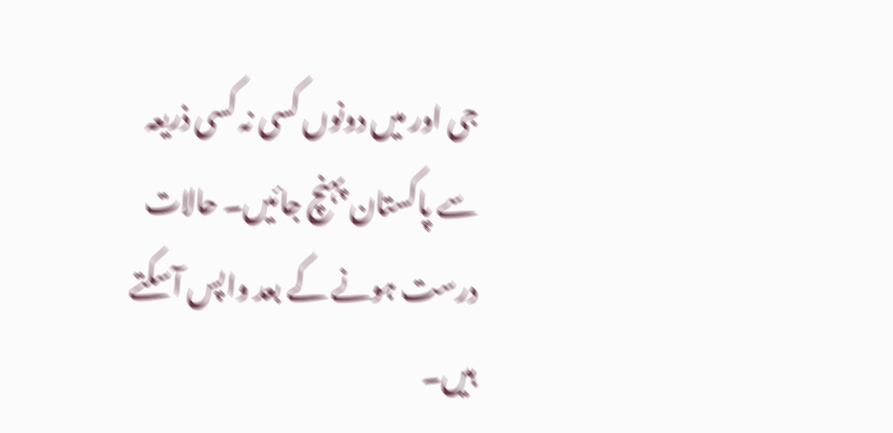جی اور میں‌ دونوں کسی نہ کسی ذریعہ سے پاکستان پہنچ جائیں۔ حالات درست ہونے کے بعد واپس آسکتے ہیں۔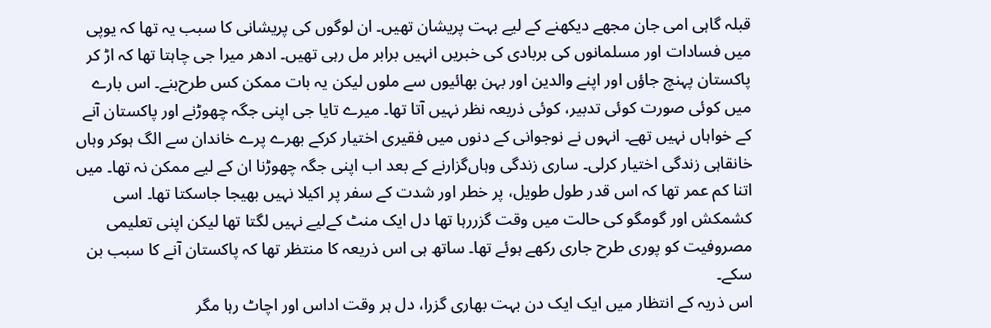قبلہ گاہی امی جان مجھے دیکھنے کے لیے بہت پریشان تھیں۔ ان لوگوں کی پریشانی کا سبب یہ تھا کہ یوپی میں فسادات اور مسلمانوں کی بربادی کی خبریں انہیں‌ برابر مل رہی‌ تھیں۔ ادھر میرا جی چاہتا تھا کہ اڑ کر پاکستان پہنچ جاؤں اور اپنے والدین اور بہن بھائیوں ‌سے ملوں لیکن یہ بات ممکن کس طرح‌بنے۔ اس بارے میں کوئی صورت کوئی تدبیر، کوئی ذریعہ نظر نہیں آتا تھا۔ میرے تایا جی اپنی جگہ چھوڑنے اور پاکستان آنے کے خواہاں نہیں تھے۔ انہوں نے نوجوانی کے دنوں میں فقیری اختیار کرکے بھرے پرے خاندان سے الگ ہوکر وہاں خانقاہی زندگی اختیار کرلی۔ ساری زندگی وہاں‌گزارنے کے بعد اب اپنی جگہ چھوڑنا ان کے لیے ممکن نہ تھا۔ میں اتنا کم عمر تھا کہ اس قدر طول طویل، پر خطر اور شدت کے سفر پر اکیلا نہیں بھیجا جاسکتا تھا۔ اسی کشمکش اور گومگو کی حالت میں وقت گزررہا تھا دل ایک منٹ کےلیے نہیں لگتا تھا لیکن اپنی تعلیمی مصروفیت کو پوری طرح جاری رکھے ہوئے تھا۔ ساتھ ہی اس ذریعہ کا منتظر تھا کہ پاکستان آنے کا سبب بن سکے۔
اس ذریہ کے انتظار میں ایک ایک دن بہت بھاری گزرا، دل ہر وقت اداس اور اچاٹ رہا مگر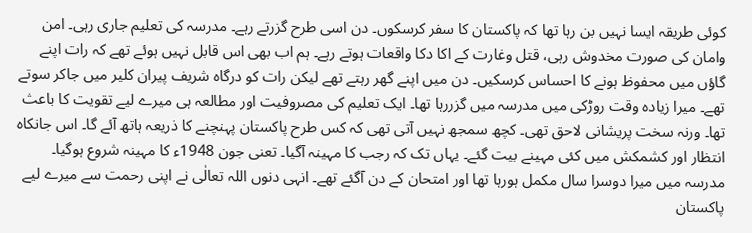کوئی طریقہ ایسا نہیں بن رہا تھا کہ پاکستان کا سفر کرسکوں۔ دن اسی طرح گزرتے رہے۔ مدرسہ کی تعلیم جاری رہی۔ امن وامان کی صورت مخدوش رہی، قتل وغارت کے اکا دکا واقعات ہوتے رہے۔ ہم اب بھی اس قابل نہیں ہوئے تھے کہ رات اپنے گاؤں میں محفوظ ہونے کا احساس کرسکیں۔ دن میں اپنے گھر رہتے تھے لیکن رات کو درگاہ شریف پیران کلیر میں جاکر سوتے تھے۔ میرا زیادہ وقت روڑکی میں مدرسہ میں گزررہا تھا۔ ایک تعلیم کی مصروفیت اور مطالعہ ہی میرے لیے تقویت کا باعث تھا۔ ورنہ سخت پریشانی لاحق تھی۔ کچھ سمجھ نہیں‌ آتی تھی کہ کس طرح پاکستان پہنچنے کا ذریعہ ہاتھ آئے گا۔ اس جانکاہ انتظار اور کشمکش میں کئی مہینے بیت گئے۔ یہاں تک کہ رجب کا مہینہ آگیا۔ تعنی جون 1948ء کا مہینہ شروع ہوگیا۔ مدرسہ میں میرا دوسرا سال مکمل ہورہا تھا اور امتحان کے دن آگئے تھے۔ انہی دنوں اللہ تعالٰی نے اپنی رحمت سے میرے لیے پاکستان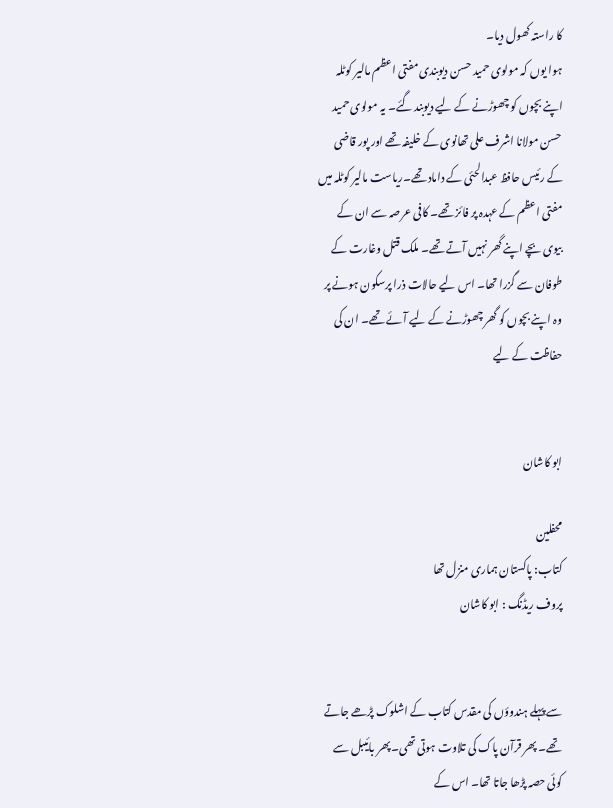کا راستہ کھول دیا۔
ہوا یوں کہ مولوی حمید حسن دیوبندی مفتی اعظم مالیر کوٹلہ اپنے بچوں کو چھوڑنے کے لیے دیوبند گئے۔ یہ مولوی حمید حسن مولانا اشرف علی تھانوی کے خلیفہ تھے اور پور قاضی کے رئیس حافظ عبدالحئی کے داماد تھے۔ریاست مالیر کوٹلہ میں مفتی اعظم کے عہدہ پر فائز تھے۔ کافی عرصہ سے ان کے بیوی بچے اپنے گھر نہیں‌ آتے تھے۔ ملک قتل وغارت کے طوفان سے گزرا تھا۔ اس لیے حالات ذرا پرسکون ہونے پر وہ اپنے بچوں کو گھر چھوڑنے کے لیے آئے تھے۔ ان کی حفاظت کے لیے


ابو کاشان

محفلین
کتاب: پاکستان ہماری منزل تھا
پروف ریڈنگ : ابو کاشان


سے پہلے ہندوؤں کی مقدس کتاب کے اشلوک پڑھے جاتے تھے۔ پھر قرآن پاک کی تلاوت ہوتی تھی۔ پھر بائیبل سے کوئی حصہ پڑھا جاتا تھا۔ اس کے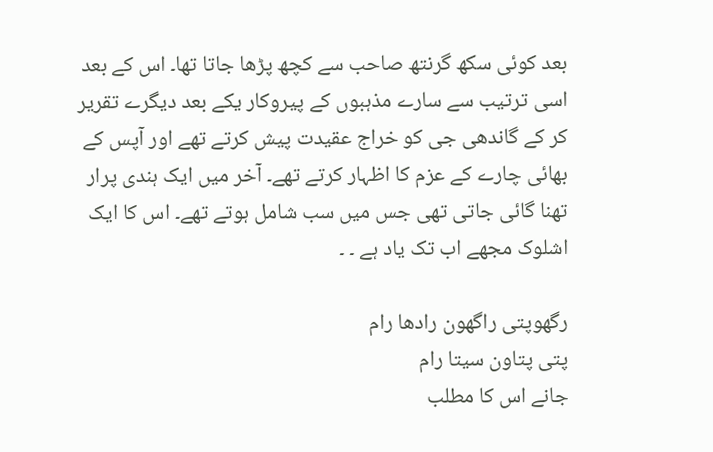بعد کوئی سکھ گرنتھ صاحب سے کچھ پڑھا جاتا تھا۔ اس کے بعد اسی ترتیب سے سارے مذہبوں کے پیروکار یکے بعد دیگرے تقریر کر کے گاندھی جی کو خراج عقیدت پیش کرتے تھے اور آپس کے بھائی چارے کے عزم کا اظہار کرتے تھے۔ آخر میں ایک ہندی پرار تھنا گائی جاتی تھی جس میں سب شامل ہوتے تھے۔ اس کا ایک اشلوک مجھے اب تک یاد ہے ۔ ۔

رگھوپتی راگھون رادھا رام
پتی پتاون سیتا رام
جانے اس کا مطلب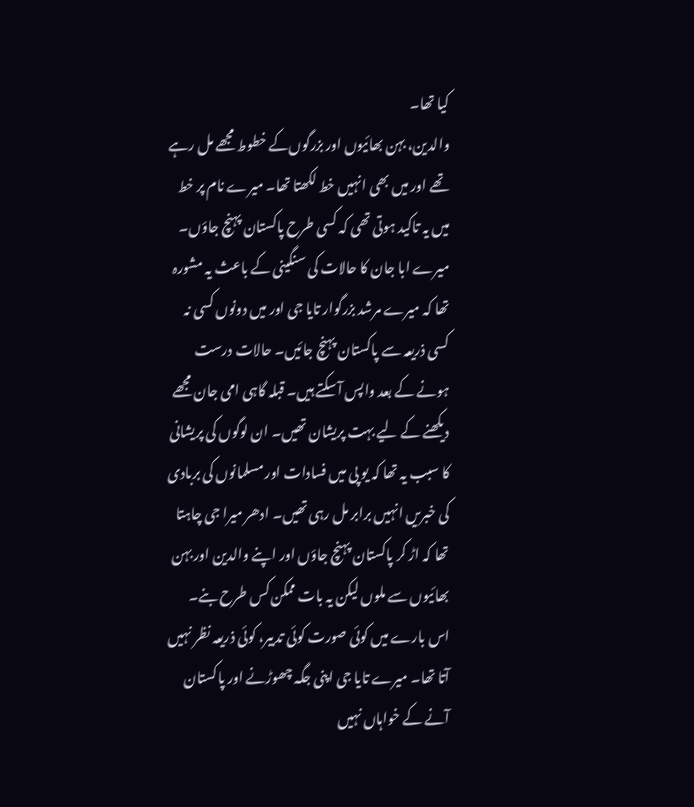کیا تھا۔
والدین، بہن بھائیوں اور بزرگوں‌کے خطوط مجھے مل رہے تھے اور میں بھی انہیں خط لکھتا تھا۔ میرے نام پر خط میں‌‌ یہ تاکید ہوتی تھی کہ کسی طرح پاکستان پہنچ جاؤں۔ میرے ابا جان کا حالات کی سنگینی کے باعث یہ مشورہ تھا کہ میرے مرشد بزرگوار تایا جی اور میں‌ دونوں کسی نہ کسی ذریعہ سے پاکستان پہنچ جائیں۔ حالات درست ہونے کے بعد واپس آسکتے ہیں۔ قبلہ گاہی امی جان مجھے دیکھنے کے لیے بہت پریشان تھیں۔ ان لوگوں کی پریشانی کا سبب یہ تھا کہ یو پی میں فسادات اور مسلمانوں کی بربادی کی خبریں انہیں‌ برابر مل رہی‌ تھیں۔ ادھر میرا جی چاہتا تھا کہ اڑ کر پاکستان پہنچ جاؤں اور اپنے والدین اور بہن بھائیوں ‌سے ملوں لیکن یہ بات ممکن کس طرح‌ بنے۔ اس بارے میں کوئی صورت کوئی تدبیر، کوئی ذریعہ نظر نہیں آتا تھا۔ میرے تایا جی اپنی جگہ چھوڑنے اور پاکستان آنے کے خواہاں نہیں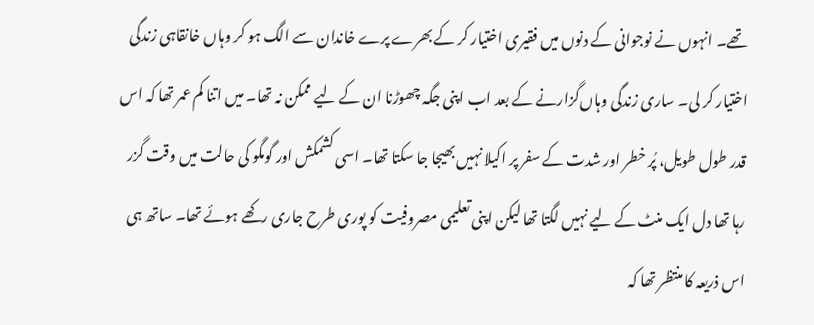تھے۔ انہوں نے نوجوانی کے دنوں میں فقیری اختیار کر کے بھرے پرے خاندان سے الگ ہو کر وہاں خانقاہی زندگی اختیار کر لی۔ ساری زندگی وہاں‌گزارنے کے بعد اب اپنی جگہ چھوڑنا ان کے لیے ممکن نہ تھا۔ میں اتنا کم عمر تھا کہ اس قدر طول طویل، پُر خطر اور شدت کے سفر پر اکیلا نہیں بھیجا جا سکتا تھا۔ اسی کشمکش اور گومگو کی حالت میں وقت گزر رہا تھا دل ایک منٹ کے لیے نہیں لگتا تھا لیکن اپنی تعلیمی مصروفیت کو پوری طرح جاری رکھے ہوئے تھا۔ ساتھ ہی اس ذریعہ کا منتظر تھا کہ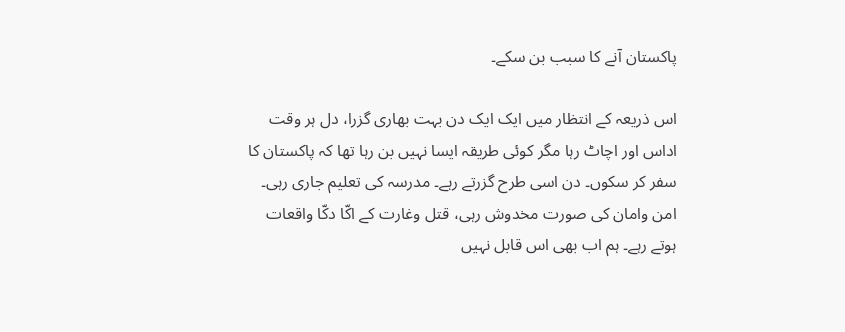پاکستان آنے کا سبب بن سکے۔

اس ذریعہ کے انتظار میں ایک ایک دن بہت بھاری گزرا، دل ہر وقت اداس اور اچاٹ رہا مگر کوئی طریقہ ایسا نہیں بن رہا تھا کہ پاکستان کا سفر کر سکوں۔ دن اسی طرح گزرتے رہے۔ مدرسہ کی تعلیم جاری رہی۔ امن وامان کی صورت مخدوش رہی، قتل وغارت کے اکّا دکّا واقعات ہوتے رہے۔ ہم اب بھی اس قابل نہیں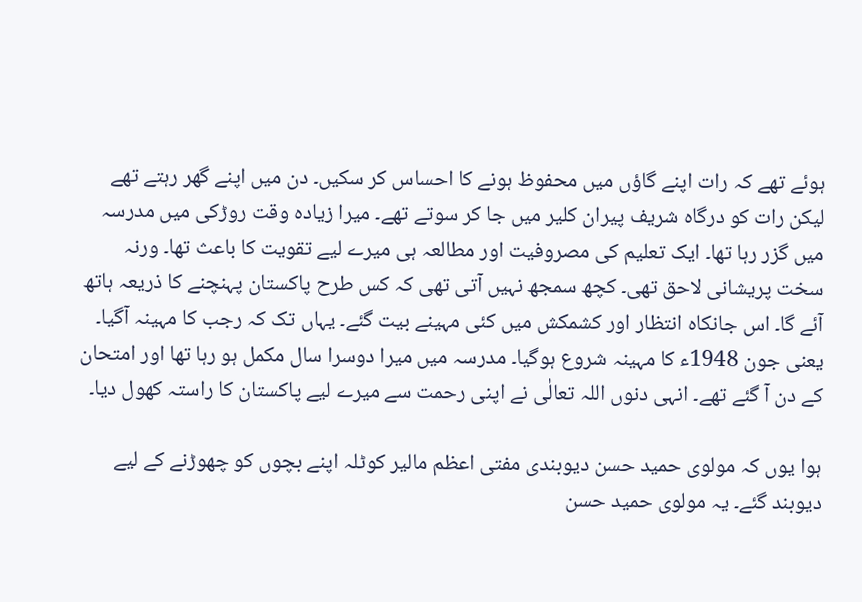ہوئے تھے کہ رات اپنے گاؤں میں محفوظ ہونے کا احساس کر سکیں۔ دن میں اپنے گھر رہتے تھے لیکن رات کو درگاہ شریف پیران کلیر میں جا کر سوتے تھے۔ میرا زیادہ وقت روڑکی میں مدرسہ میں گزر رہا تھا۔ ایک تعلیم کی مصروفیت اور مطالعہ ہی میرے لیے تقویت کا باعث تھا۔ ورنہ سخت پریشانی لاحق تھی۔ کچھ سمجھ نہیں‌ آتی تھی کہ کس طرح پاکستان پہنچنے کا ذریعہ ہاتھ آئے گا۔ اس جانکاہ انتظار اور کشمکش میں کئی مہینے بیت گئے۔ یہاں تک کہ رجب کا مہینہ آگیا۔ یعنی جون 1948ء کا مہینہ شروع ہوگیا۔ مدرسہ میں میرا دوسرا سال مکمل ہو رہا تھا اور امتحان کے دن آ گئے تھے۔ انہی دنوں اللہ تعالٰی نے اپنی رحمت سے میرے لیے پاکستان کا راستہ کھول دیا۔

ہوا یوں کہ مولوی حمید حسن دیوبندی مفتی اعظم مالیر کوٹلہ اپنے بچوں کو چھوڑنے کے لیے دیوبند گئے۔ یہ مولوی حمید حسن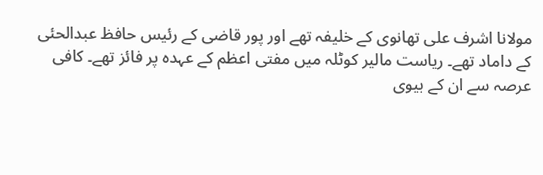مولانا اشرف علی تھانوی کے خلیفہ تھے اور پور قاضی کے رئیس حافظ عبدالحئی کے داماد تھے۔ ریاست مالیر کوٹلہ میں مفتی اعظم کے عہدہ پر فائز تھے۔ کافی عرصہ سے ان کے بیوی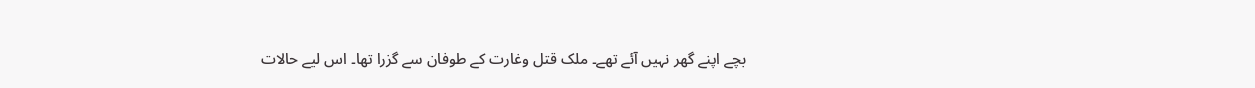بچے اپنے گھر نہیں‌ آئے تھے۔ ملک قتل وغارت کے طوفان سے گزرا تھا۔ اس لیے حالات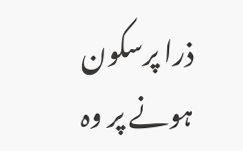ذرا پرسکون ہونے پر وہ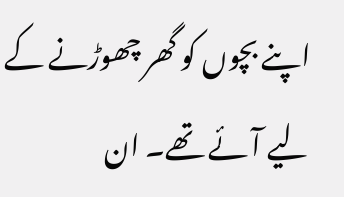اپنے بچوں کو گھر چھوڑنے کے لیے آئے تھے۔ ان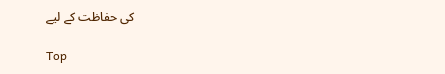کی حفاظت کے لیے

Top